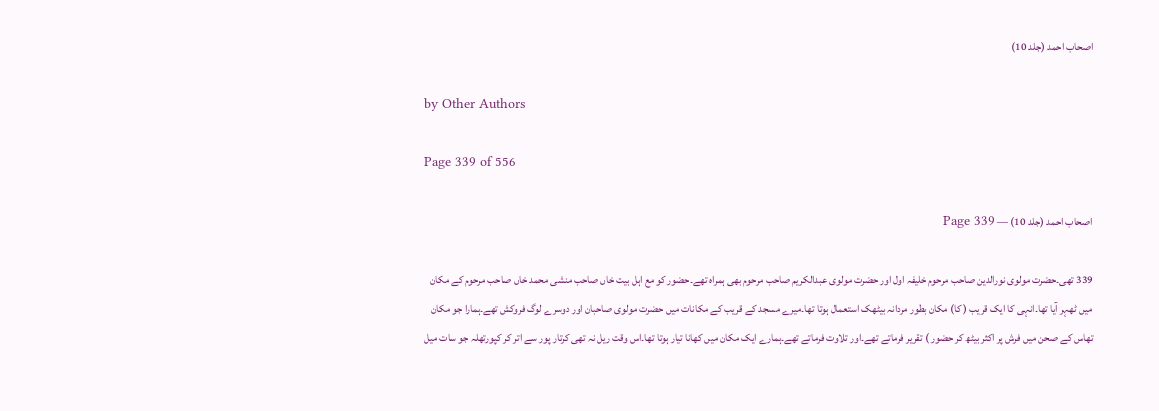اصحاب احمد (جلد 10)

by Other Authors

Page 339 of 556

اصحاب احمد (جلد 10) — Page 339

339 تھی۔حضرت مولوی نورالدین صاحب مرحوم خلیفہ اول اور حضرت مولوی عبدالکریم صاحب مرحوم بھی ہمراہ تھے۔حضور کو مع اہل بیت خاں صاحب منشی محمد خاں صاحب مرحوم کے مکان میں ٹھہر آیا تھا۔انہی کا ایک قریب ( کا) مکان بطور مردانہ بیٹھک استعمال ہوتا تھا۔میرے مسجد کے قریب کے مکانات میں حضرت مولوی صاحبان اور دوسرے لوگ فروکش تھے۔ہمارا جو مکان تھاس کے صحن میں فرش پر اکثر بیٹھ کر حضور ) تقریر فرماتے تھے۔اور تلاوت فرماتے تھے۔ہمارے ایک مکان میں کھانا تیار ہوتا تھا۔اس وقت ریل نہ تھی کرتار پور سے اتر کر کپورتھلہ جو سات میل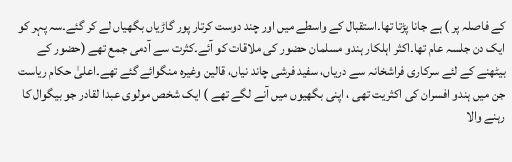کے فاصلہ پر ) ہے جانا پڑتا تھا۔استقبال کے واسطے میں اور چند دوست کرتار پور گاڑیاں بگھیاں لے کر گئے۔سہ پہر کو ایک دن جلسہ عام تھا۔اکثر اہلکار ہندو مسلمان حضور کی ملاقات کو آئے۔کثرت سے آدمی جمع تھے (حضور کے بیٹھنے کے لئے سرکاری فراشخانہ سے دریاں، سفید فرشی چاند نیاں، قالین وغیرہ منگوائے گئے تھے۔اعلیٰ حکام ریاست جن میں ہندو افسران کی اکثریت تھی ، اپنی بگھیوں میں آنے لگے تھے ) ایک شخص مولوی عبدا لقادر جو بیگوال کا رہنے والا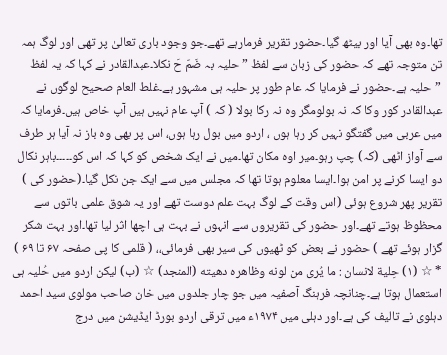تھا۔وہ بھی آیا اور بیٹھ گیا۔حضور تقریر فرمارہے تھے۔جو وجود باری تعالیٰ پر تھی اور لوگ ہمہ تن متوجہ تھے کہ حضور کی زبان سے لفظ ” حلیہ بہ ضَمّ حَ نکلا۔عبدالقادر نے کہا کہ یہ لفظ ”حلیہ ہے۔حضور نے فرمایا کہ عام طور پر حلیہ ہی مشہور ہے۔غلط العام صحیح لوگوں نے عبدالقادر کور وکا کہ نہ بولومگر وہ نہ رکا بولا ( کہ ) آپ عام نہیں ہیں آپ خاص ہیں۔فرمایا کہ میں عربی میں گفتگو نہیں کر رہا ہوں ، اردو میں بول رہا ہوں، اس پر بھی وہ باز نہ آیا ہر طرف سے آواز اٹھی (کہ) چپ رہو۔میر اوہ مکان تھا۔میں نے ایک شخص کو کہا کہ اس کو۔۔۔۔۔باہر نکال دو ایسا کرنے پر امن ہوا۔ایسا معلوم ہوتا تھا کہ مجلس میں سے ایک جن نکل گیا۔(حضور کی ) تقریر پھر شروع ہوئی (اس وقت کے لوگ بہت علم دوست تھے اور یہ شوق علمی باتوں سے محظوظ ہوتے تھے۔اور حضور کی تقریروں سے انہوں نے بہت ہی اچھا اثر لیا تھا۔اور بہت شکر گزار ہوئے تھے ) حضور نے بعض کو ٹھیوں کی سیر بھی فرمائی،، ( قلمی کا پی صفحہ ۶۷ تا ۶۹ ) * ☆ (۱) حِلية لانسان : ما يُرى من لونه وظاهره دهيته (المنجد) ☆ (ب) لیکن اردو میں حُلیہ ہی استعمال ہوتا ہے۔چنانچہ فرہنگ آصفیہ میں جو چار جلدوں میں خان صاحب مولوی سید احمد دہلوی نے تالیف کی ہے۔اور دہلی میں ۱۹۷۴ء میں ترقی اردو بورڈ ایڈیشن میں درج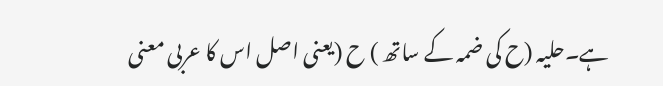ہے۔حلیہ (ح کی ضمہ کے ساتھ ) ح (یعنی اصل اس کا عربی معنی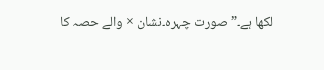لکھا ہے۔”صورت چہرہ۔نشان × والے حصہ کا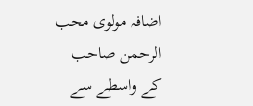اضافہ مولوی محب الرحمن صاحب کے واسطے سے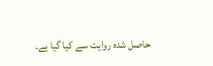حاصل شدہ روایت سے کیا گیا ہے۔